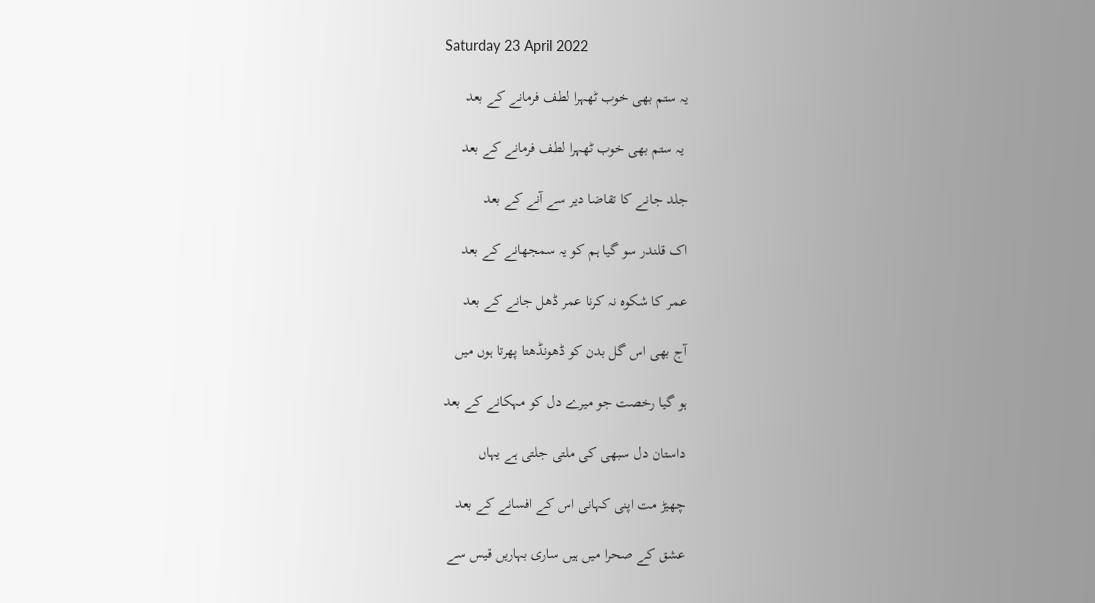Saturday 23 April 2022

یہ ستم بھی خوب ٹھہرا لطف فرمانے کے بعد

 یہ ستم بھی خوب ٹھہرا لطف فرمانے کے بعد

جلد جانے کا تقاضا دیر سے آنے کے بعد

اک قلندر سو گیا ہم کو یہ سمجھانے کے بعد

عمر کا شکوہ نہ کرنا عمر ڈھل جانے کے بعد

آج بھی اس گل بدن کو ڈھونڈھتا پھرتا ہوں میں

ہو گیا رخصت جو میرے دل کو مہکانے کے بعد

داستان دل سبھی کی ملتی جلتی ہے یہاں

چھیڑ مت اپنی کہانی اس کے افسانے کے بعد

عشق کے صحرا میں ہیں ساری بہاریں قیس سے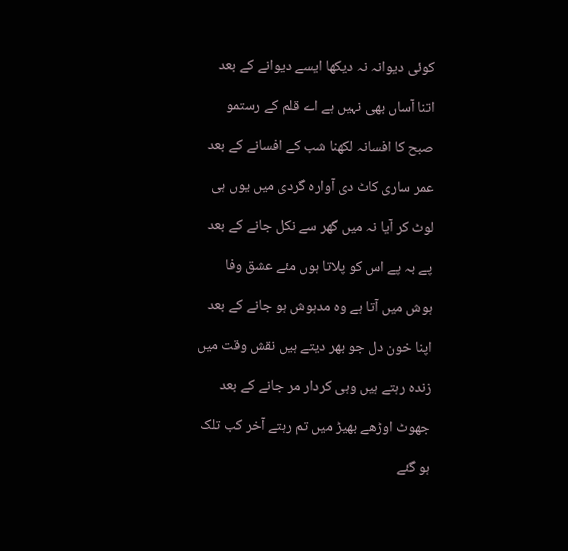کوئی دیوانہ نہ دیکھا ایسے دیوانے کے بعد

اتنا آساں بھی نہیں ہے اے قلم کے رستمو

صبح کا افسانہ لکھنا شب کے افسانے کے بعد

عمر ساری کاٹ دی آوارہ گردی میں یوں ہی

لوٹ کر آیا نہ میں گھر سے نکل جانے کے بعد

پے بہ پے اس کو پلاتا ہوں مئے عشق وفا

ہوش میں آتا ہے وہ مدہوش ہو جانے کے بعد

اپنا خون دل جو بھر دیتے ہیں نقش وقت میں

زندہ رہتے ہیں وہی کردار مر جانے کے بعد

جھوٹ اوڑھے بھیڑ میں تم رہتے آخر کب تلک

ہو گئے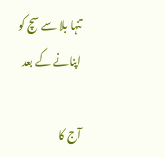تنہا بلا سے سچ کو اپنانے کے بعد

آج کا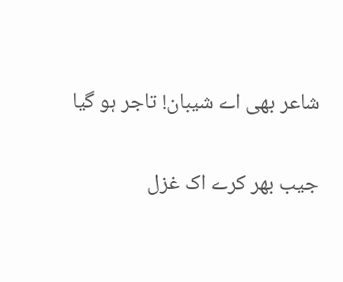شاعر بھی اے شیبان! تاجر ہو گیا

جیب بھر کرے اک غزل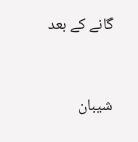گانے کے بعد


شیبان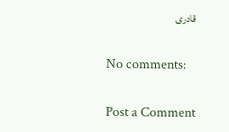قادری

No comments:

Post a Comment